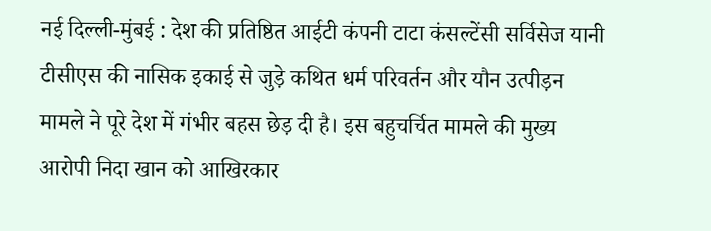नई दिल्ली-मुंबई : देश की प्रतिष्ठित आईटी कंपनी टाटा कंसल्टेंसी सर्विसेज यानी टीसीएस की नासिक इकाई से जुड़े कथित धर्म परिवर्तन और यौन उत्पीड़न मामले ने पूरे देश में गंभीर बहस छेड़ दी है। इस बहुचर्चित मामले की मुख्य आरोपी निदा खान को आखिरकार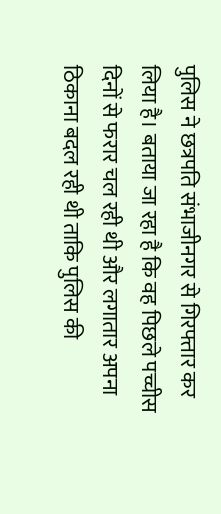पुलिस ने छत्रपति संभाजीनगर से गिरफ्तार कर लिया है। बताया जा रहा है कि वह पिछले पच्चीस दिनों से फरार चल रही थी और लगातार अपना ठिकाना बदल रही थी ताकि पुलिस की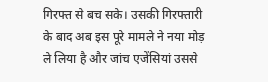गिरफ्त से बच सके। उसकी गिरफ्तारी के बाद अब इस पूरे मामले ने नया मोड़ ले लिया है और जांच एजेंसियां उससे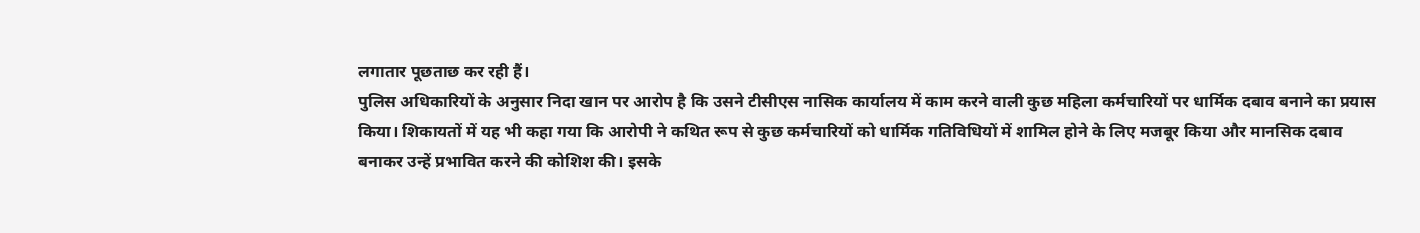लगातार पूछताछ कर रही हैं।
पुलिस अधिकारियों के अनुसार निदा खान पर आरोप है कि उसने टीसीएस नासिक कार्यालय में काम करने वाली कुछ महिला कर्मचारियों पर धार्मिक दबाव बनाने का प्रयास किया। शिकायतों में यह भी कहा गया कि आरोपी ने कथित रूप से कुछ कर्मचारियों को धार्मिक गतिविधियों में शामिल होने के लिए मजबूर किया और मानसिक दबाव बनाकर उन्हें प्रभावित करने की कोशिश की। इसके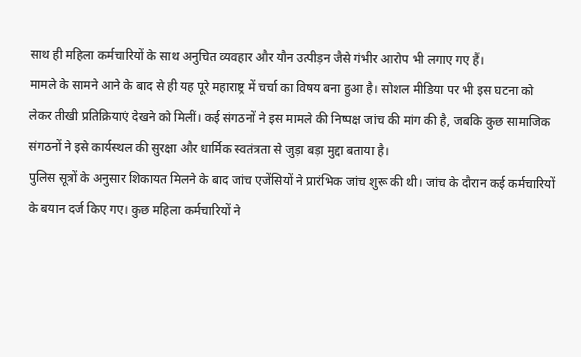साथ ही महिला कर्मचारियों के साथ अनुचित व्यवहार और यौन उत्पीड़न जैसे गंभीर आरोप भी लगाए गए हैं।
मामले के सामने आने के बाद से ही यह पूरे महाराष्ट्र में चर्चा का विषय बना हुआ है। सोशल मीडिया पर भी इस घटना को लेकर तीखी प्रतिक्रियाएं देखने को मिलीं। कई संगठनों ने इस मामले की निष्पक्ष जांच की मांग की है, जबकि कुछ सामाजिक संगठनों ने इसे कार्यस्थल की सुरक्षा और धार्मिक स्वतंत्रता से जुड़ा बड़ा मुद्दा बताया है।
पुलिस सूत्रों के अनुसार शिकायत मिलने के बाद जांच एजेंसियों ने प्रारंभिक जांच शुरू की थी। जांच के दौरान कई कर्मचारियों के बयान दर्ज किए गए। कुछ महिला कर्मचारियों ने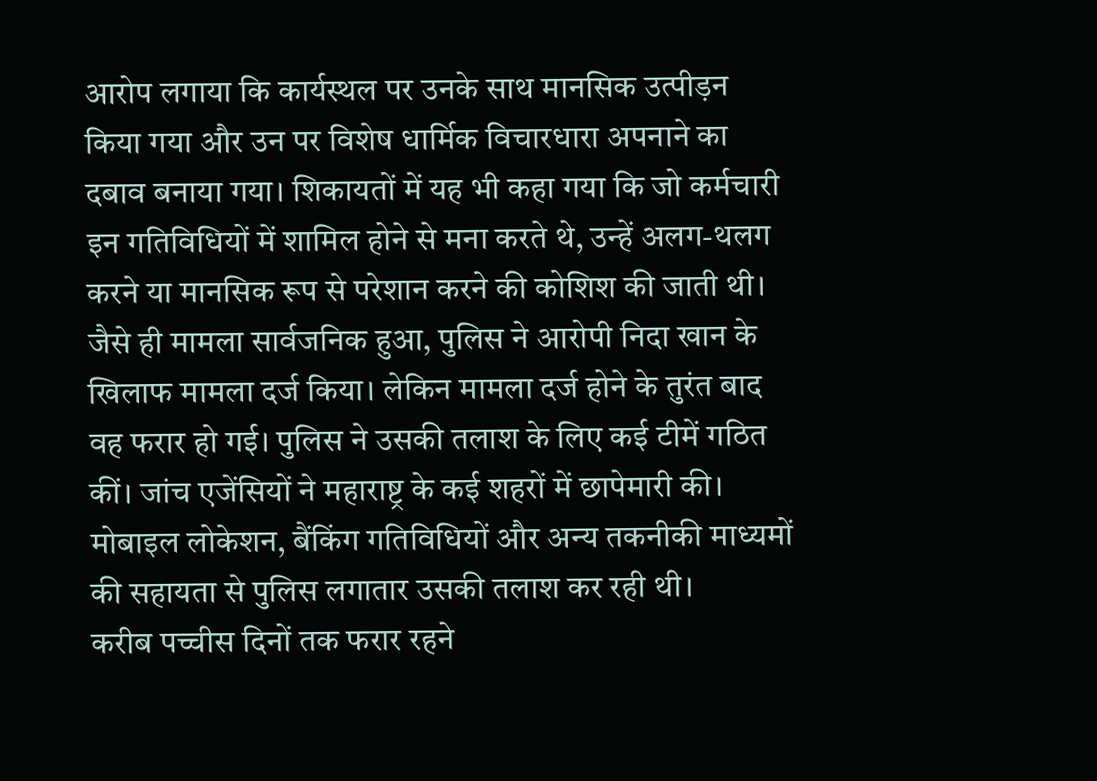आरोप लगाया कि कार्यस्थल पर उनके साथ मानसिक उत्पीड़न किया गया और उन पर विशेष धार्मिक विचारधारा अपनाने का दबाव बनाया गया। शिकायतों में यह भी कहा गया कि जो कर्मचारी इन गतिविधियों में शामिल होने से मना करते थे, उन्हें अलग-थलग करने या मानसिक रूप से परेशान करने की कोशिश की जाती थी।
जैसे ही मामला सार्वजनिक हुआ, पुलिस ने आरोपी निदा खान के खिलाफ मामला दर्ज किया। लेकिन मामला दर्ज होने के तुरंत बाद वह फरार हो गई। पुलिस ने उसकी तलाश के लिए कई टीमें गठित कीं। जांच एजेंसियों ने महाराष्ट्र के कई शहरों में छापेमारी की। मोबाइल लोकेशन, बैंकिंग गतिविधियों और अन्य तकनीकी माध्यमों की सहायता से पुलिस लगातार उसकी तलाश कर रही थी।
करीब पच्चीस दिनों तक फरार रहने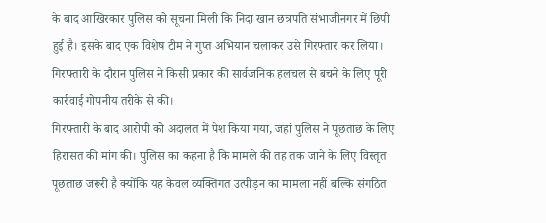के बाद आखिरकार पुलिस को सूचना मिली कि निदा खान छत्रपति संभाजीनगर में छिपी हुई है। इसके बाद एक विशेष टीम ने गुप्त अभियान चलाकर उसे गिरफ्तार कर लिया। गिरफ्तारी के दौरान पुलिस ने किसी प्रकार की सार्वजनिक हलचल से बचने के लिए पूरी कार्रवाई गोपनीय तरीके से की।
गिरफ्तारी के बाद आरोपी को अदालत में पेश किया गया, जहां पुलिस ने पूछताछ के लिए हिरासत की मांग की। पुलिस का कहना है कि मामले की तह तक जाने के लिए विस्तृत पूछताछ जरूरी है क्योंकि यह केवल व्यक्तिगत उत्पीड़न का मामला नहीं बल्कि संगठित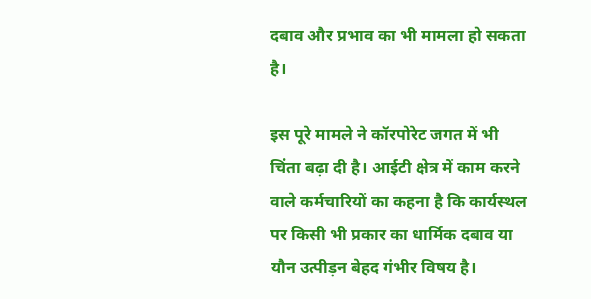दबाव और प्रभाव का भी मामला हो सकता है।

इस पूरे मामले ने कॉरपोरेट जगत में भी चिंता बढ़ा दी है। आईटी क्षेत्र में काम करने वाले कर्मचारियों का कहना है कि कार्यस्थल पर किसी भी प्रकार का धार्मिक दबाव या यौन उत्पीड़न बेहद गंभीर विषय है।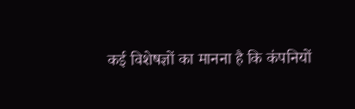कई विशेषज्ञों का मानना है कि कंपनियों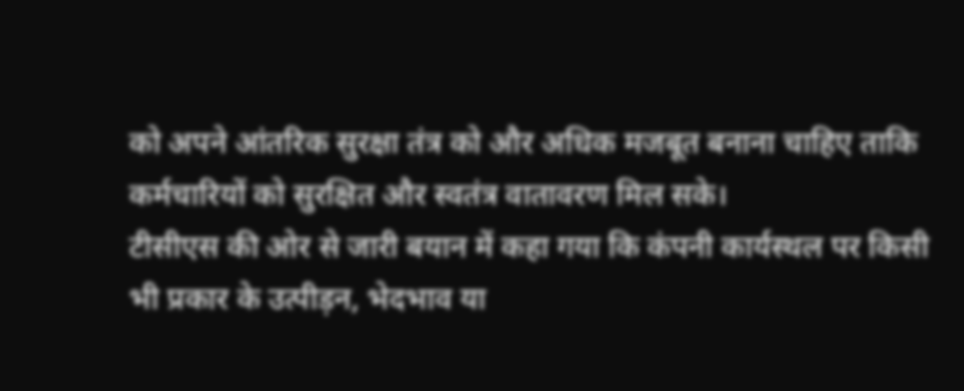को अपने आंतरिक सुरक्षा तंत्र को और अधिक मजबूत बनाना चाहिए ताकि कर्मचारियों को सुरक्षित और स्वतंत्र वातावरण मिल सके।
टीसीएस की ओर से जारी बयान में कहा गया कि कंपनी कार्यस्थल पर किसी भी प्रकार के उत्पीड़न, भेदभाव या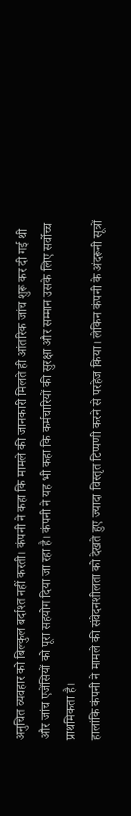अनुचित व्यवहार को बिल्कुल बर्दाश्त नहीं करती। कंपनी ने कहा कि मामले की जानकारी मिलते ही आंतरिक जांच शुरू कर दी गई थी और जांच एजेंसियों को पूरा सहयोग दिया जा रहा है। कंपनी ने यह भी कहा कि कर्मचारियों की सुरक्षा और सम्मान उसके लिए सर्वोच्च प्राथमिकता है।
हालांकि कंपनी ने मामले की संवेदनशीलता को देखते हुए ज्यादा विस्तृत टिप्पणी करने से परहेज किया। लेकिन कंपनी के अंदरूनी सूत्रों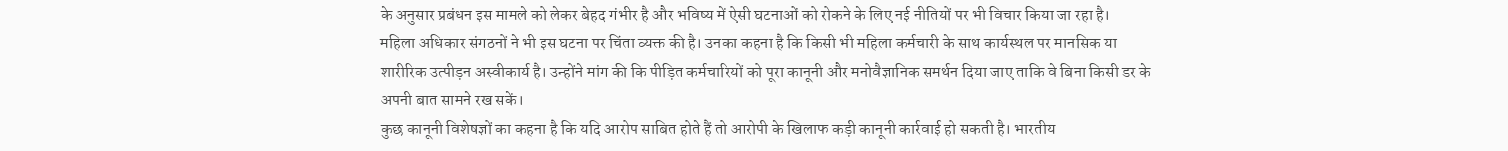के अनुसार प्रबंधन इस मामले को लेकर बेहद गंभीर है और भविष्य में ऐसी घटनाओं को रोकने के लिए नई नीतियों पर भी विचार किया जा रहा है।
महिला अधिकार संगठनों ने भी इस घटना पर चिंता व्यक्त की है। उनका कहना है कि किसी भी महिला कर्मचारी के साथ कार्यस्थल पर मानसिक या शारीरिक उत्पीड़न अस्वीकार्य है। उन्होंने मांग की कि पीड़ित कर्मचारियों को पूरा कानूनी और मनोवैज्ञानिक समर्थन दिया जाए ताकि वे बिना किसी डर के अपनी बात सामने रख सकें।
कुछ कानूनी विशेषज्ञों का कहना है कि यदि आरोप साबित होते हैं तो आरोपी के खिलाफ कड़ी कानूनी कार्रवाई हो सकती है। भारतीय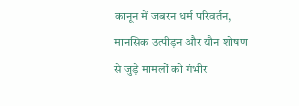कानून में जबरन धर्म परिवर्तन, मानसिक उत्पीड़न और यौन शोषण से जुड़े मामलों को गंभीर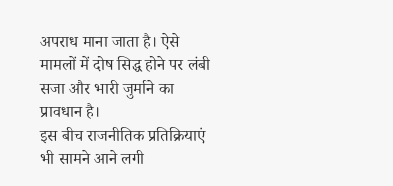अपराध माना जाता है। ऐसे मामलों में दोष सिद्ध होने पर लंबी सजा और भारी जुर्माने का प्रावधान है।
इस बीच राजनीतिक प्रतिक्रियाएं भी सामने आने लगी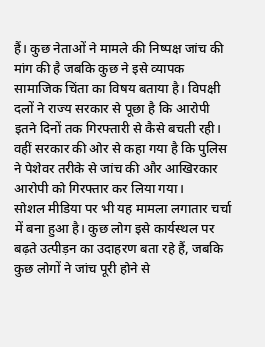हैं। कुछ नेताओं ने मामले की निष्पक्ष जांच की मांग की है जबकि कुछ ने इसे व्यापक सामाजिक चिंता का विषय बताया है। विपक्षी दलों ने राज्य सरकार से पूछा है कि आरोपी इतने दिनों तक गिरफ्तारी से कैसे बचती रही। वहीं सरकार की ओर से कहा गया है कि पुलिस ने पेशेवर तरीके से जांच की और आखिरकार आरोपी को गिरफ्तार कर लिया गया।
सोशल मीडिया पर भी यह मामला लगातार चर्चा में बना हुआ है। कुछ लोग इसे कार्यस्थल पर बढ़ते उत्पीड़न का उदाहरण बता रहे हैं, जबकि कुछ लोगों ने जांच पूरी होने से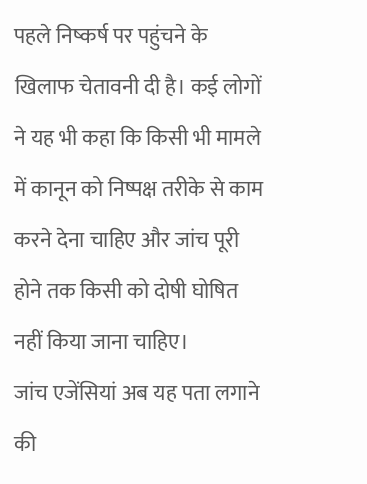पहले निष्कर्ष पर पहुंचने के खिलाफ चेतावनी दी है। कई लोगों ने यह भी कहा कि किसी भी मामले में कानून को निष्पक्ष तरीके से काम करने देना चाहिए और जांच पूरी होने तक किसी को दोषी घोषित नहीं किया जाना चाहिए।
जांच एजेंसियां अब यह पता लगाने की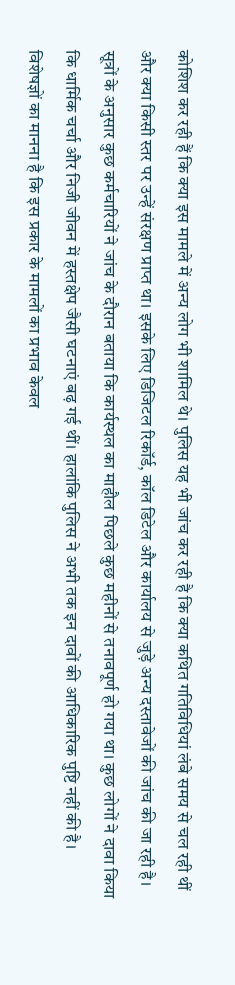कोशिश कर रही हैं कि क्या इस मामले में अन्य लोग भी शामिल थे। पुलिस यह भी जांच कर रही है कि क्या कथित गतिविधियां लंबे समय से चल रही थीं और क्या किसी स्तर पर उन्हें संरक्षण प्राप्त था। इसके लिए डिजिटल रिकॉर्ड, कॉल डिटेल और कार्यालय से जुड़े अन्य दस्तावेजों की जांच की जा रही है।
सूत्रों के अनुसार कुछ कर्मचारियों ने जांच के दौरान बताया कि कार्यस्थल का माहौल पिछले कुछ महीनों से तनावपूर्ण हो गया था। कुछ लोगों ने दावा किया कि धार्मिक चर्चा और निजी जीवन में हस्तक्षेप जैसी घटनाएं बढ़ गई थीं। हालांकि पुलिस ने अभी तक इन दावों की आधिकारिक पुष्टि नहीं की है।
विशेषज्ञों का मानना है कि इस प्रकार के मामलों का प्रभाव केवल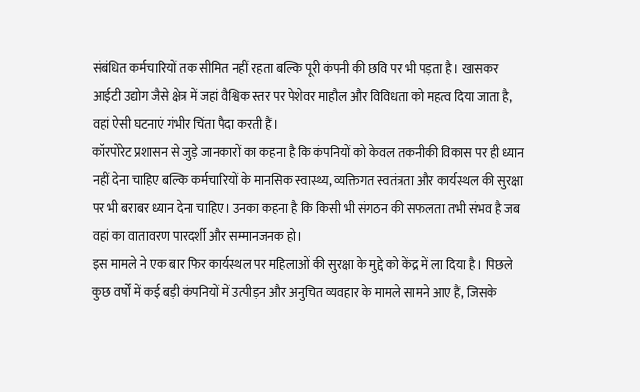संबंधित कर्मचारियों तक सीमित नहीं रहता बल्कि पूरी कंपनी की छवि पर भी पड़ता है। खासकर आईटी उद्योग जैसे क्षेत्र में जहां वैश्विक स्तर पर पेशेवर माहौल और विविधता को महत्व दिया जाता है, वहां ऐसी घटनाएं गंभीर चिंता पैदा करती हैं।
कॉरपोरेट प्रशासन से जुड़े जानकारों का कहना है कि कंपनियों को केवल तकनीकी विकास पर ही ध्यान नहीं देना चाहिए बल्कि कर्मचारियों के मानसिक स्वास्थ्य, व्यक्तिगत स्वतंत्रता और कार्यस्थल की सुरक्षा पर भी बराबर ध्यान देना चाहिए। उनका कहना है कि किसी भी संगठन की सफलता तभी संभव है जब वहां का वातावरण पारदर्शी और सम्मानजनक हो।
इस मामले ने एक बार फिर कार्यस्थल पर महिलाओं की सुरक्षा के मुद्दे को केंद्र में ला दिया है। पिछले कुछ वर्षों में कई बड़ी कंपनियों में उत्पीड़न और अनुचित व्यवहार के मामले सामने आए हैं, जिसके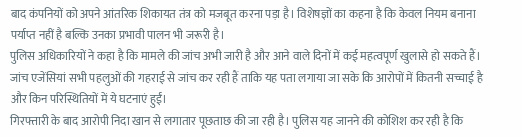बाद कंपनियों को अपने आंतरिक शिकायत तंत्र को मजबूत करना पड़ा है। विशेषज्ञों का कहना है कि केवल नियम बनाना पर्याप्त नहीं है बल्कि उनका प्रभावी पालन भी जरूरी है।
पुलिस अधिकारियों ने कहा है कि मामले की जांच अभी जारी है और आने वाले दिनों में कई महत्वपूर्ण खुलासे हो सकते हैं। जांच एजेंसियां सभी पहलुओं की गहराई से जांच कर रही हैं ताकि यह पता लगाया जा सके कि आरोपों में कितनी सच्चाई है और किन परिस्थितियों में ये घटनाएं हुईं।
गिरफ्तारी के बाद आरोपी निदा खान से लगातार पूछताछ की जा रही है। पुलिस यह जानने की कोशिश कर रही है कि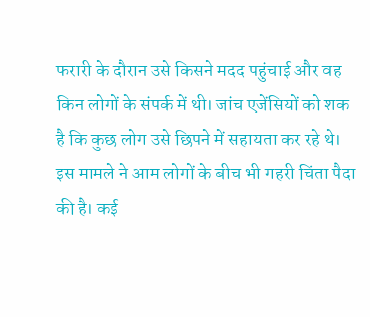फरारी के दौरान उसे किसने मदद पहुंचाई और वह किन लोगों के संपर्क में थी। जांच एजेंसियों को शक है कि कुछ लोग उसे छिपने में सहायता कर रहे थे।
इस मामले ने आम लोगों के बीच भी गहरी चिंता पैदा की है। कई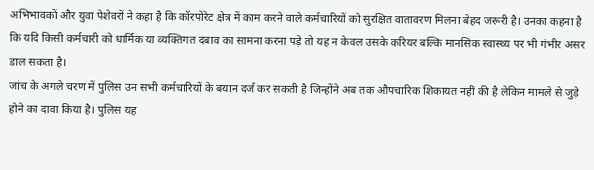अभिभावकों और युवा पेशेवरों ने कहा है कि कॉरपोरेट क्षेत्र में काम करने वाले कर्मचारियों को सुरक्षित वातावरण मिलना बेहद जरूरी है। उनका कहना है कि यदि किसी कर्मचारी को धार्मिक या व्यक्तिगत दबाव का सामना करना पड़े तो यह न केवल उसके करियर बल्कि मानसिक स्वास्थ्य पर भी गंभीर असर डाल सकता है।
जांच के अगले चरण में पुलिस उन सभी कर्मचारियों के बयान दर्ज कर सकती है जिन्होंने अब तक औपचारिक शिकायत नहीं की है लेकिन मामले से जुड़े होने का दावा किया है। पुलिस यह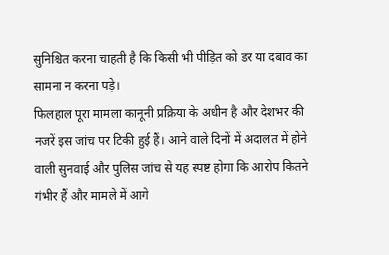सुनिश्चित करना चाहती है कि किसी भी पीड़ित को डर या दबाव का सामना न करना पड़े।
फिलहाल पूरा मामला कानूनी प्रक्रिया के अधीन है और देशभर की नजरें इस जांच पर टिकी हुई हैं। आने वाले दिनों में अदालत में होने वाली सुनवाई और पुलिस जांच से यह स्पष्ट होगा कि आरोप कितने गंभीर हैं और मामले में आगे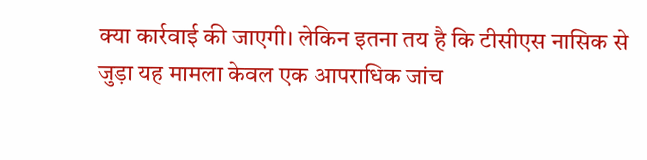क्या कार्रवाई की जाएगी। लेकिन इतना तय है कि टीसीएस नासिक से जुड़ा यह मामला केवल एक आपराधिक जांच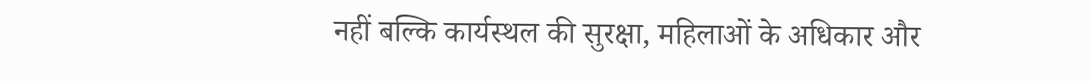नहीं बल्कि कार्यस्थल की सुरक्षा, महिलाओं के अधिकार और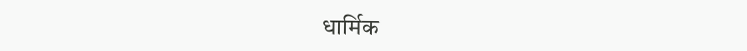धार्मिक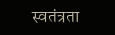स्वतंत्रता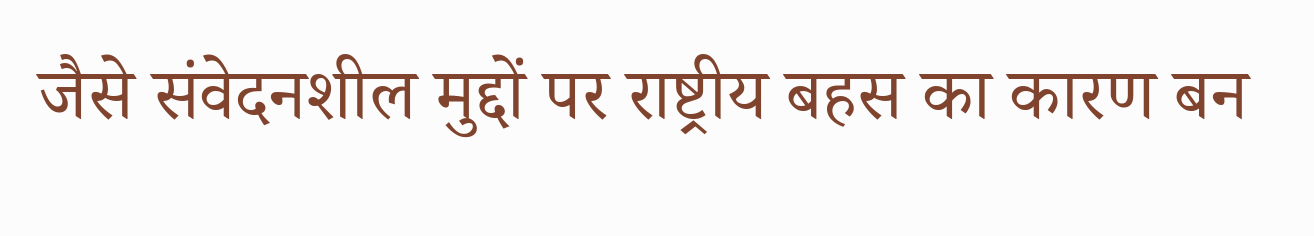जैसे संवेदनशील मुद्दों पर राष्ट्रीय बहस का कारण बन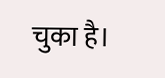चुका है।